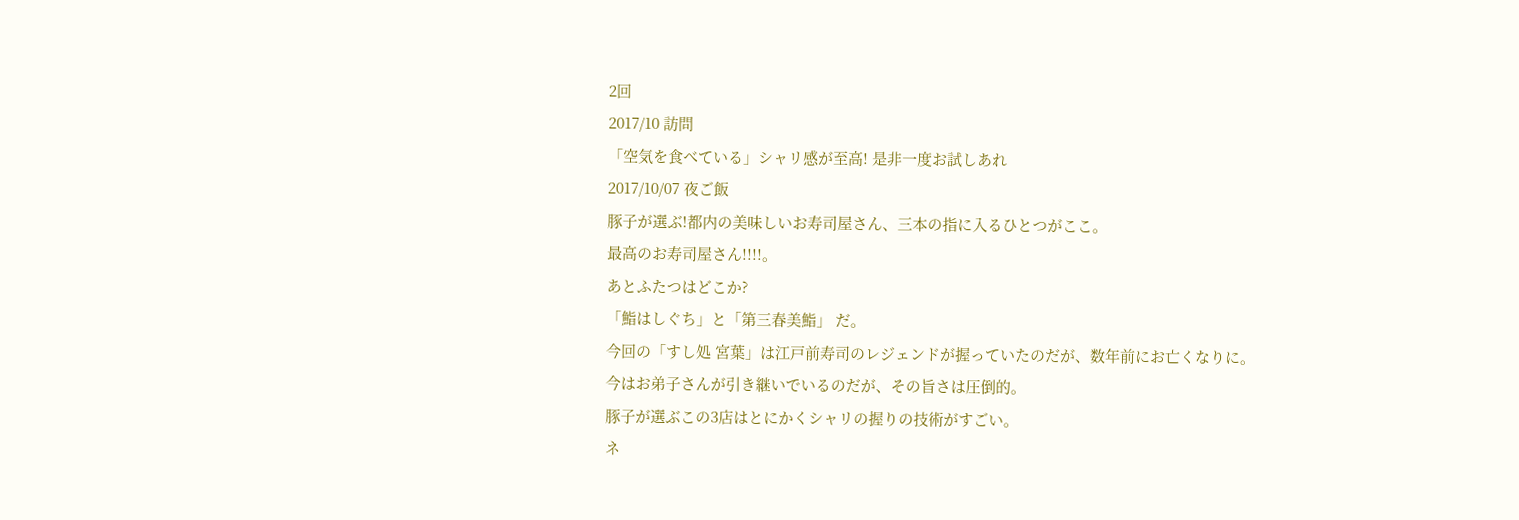2回
2017/10 訪問
「空気を食べている」シャリ感が至高! 是非一度お試しあれ
2017/10/07 夜ご飯
豚子が選ぶ!都内の美味しいお寿司屋さん、三本の指に入るひとつがここ。
最高のお寿司屋さん!!!!。
あとふたつはどこか?
「鮨はしぐち」と「第三春美鮨」 だ。
今回の「すし処 宮葉」は江戸前寿司のレジェンドが握っていたのだが、数年前にお亡くなりに。
今はお弟子さんが引き継いでいるのだが、その旨さは圧倒的。
豚子が選ぶこの3店はとにかくシャリの握りの技術がすごい。
ネ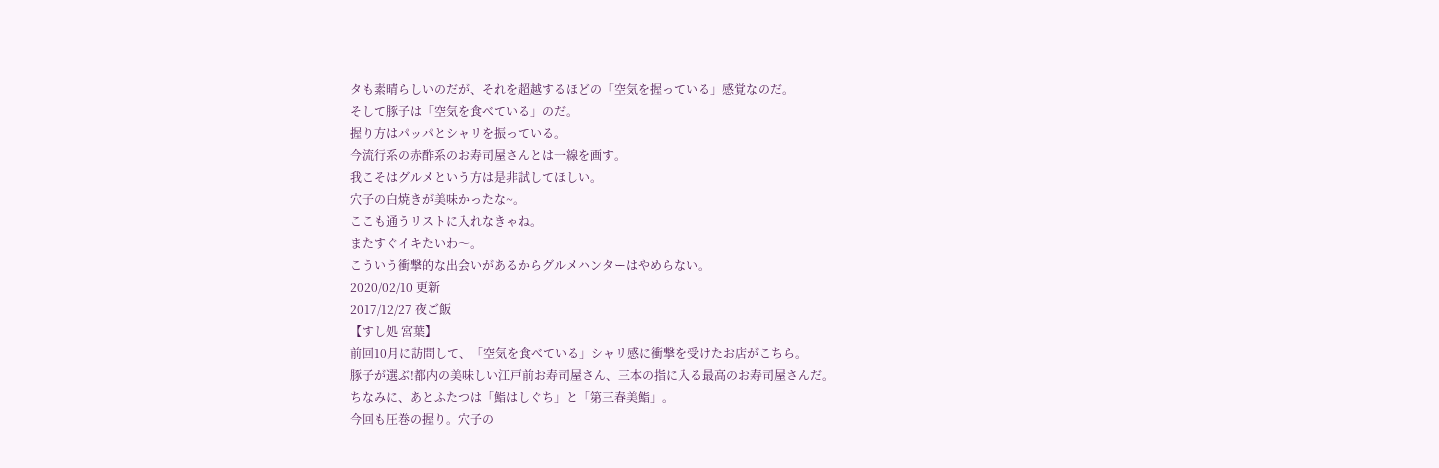タも素晴らしいのだが、それを超越するほどの「空気を握っている」感覚なのだ。
そして豚子は「空気を食べている」のだ。
握り方はパッパとシャリを振っている。
今流行系の赤酢系のお寿司屋さんとは一線を画す。
我こそはグルメという方は是非試してほしい。
穴子の白焼きが美味かったな~。
ここも通うリストに入れなきゃね。
またすぐイキたいわ〜。
こういう衝撃的な出会いがあるからグルメハンターはやめらない。
2020/02/10 更新
2017/12/27 夜ご飯
【すし処 宮葉】
前回10月に訪問して、「空気を食べている」シャリ感に衝撃を受けたお店がこちら。
豚子が選ぶ!都内の美味しい江戸前お寿司屋さん、三本の指に入る最高のお寿司屋さんだ。
ちなみに、あとふたつは「鮨はしぐち」と「第三春美鮨」。
今回も圧巻の握り。穴子の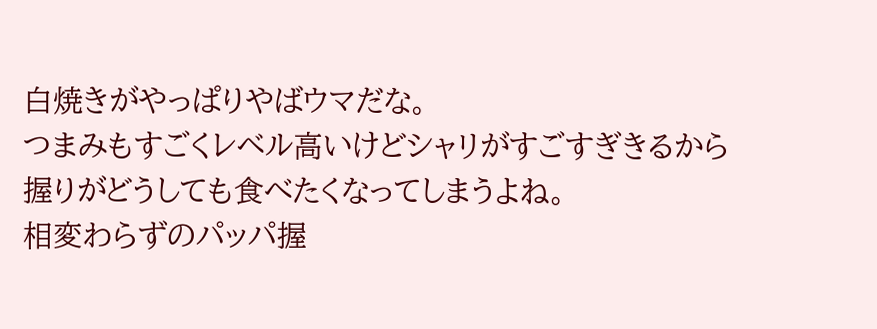白焼きがやっぱりやばウマだな。
つまみもすごくレベル高いけどシャリがすごすぎきるから握りがどうしても食べたくなってしまうよね。
相変わらずのパッパ握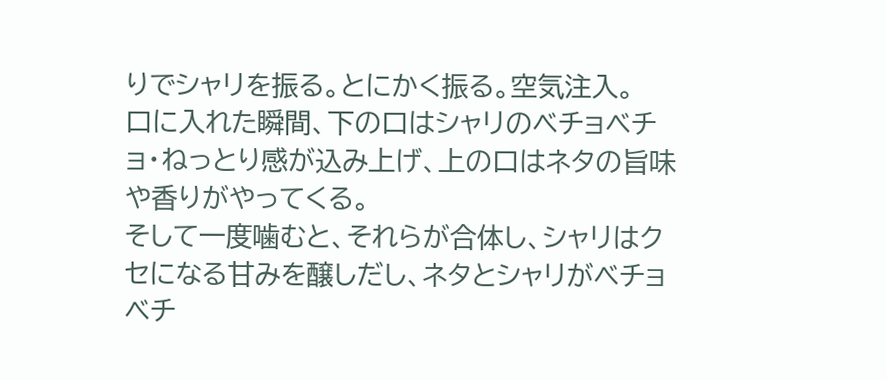りでシャリを振る。とにかく振る。空気注入。
口に入れた瞬間、下の口はシャリのベチョベチョ・ねっとり感が込み上げ、上の口はネタの旨味や香りがやってくる。
そして一度噛むと、それらが合体し、シャリはクセになる甘みを醸しだし、ネタとシャリがベチョベチ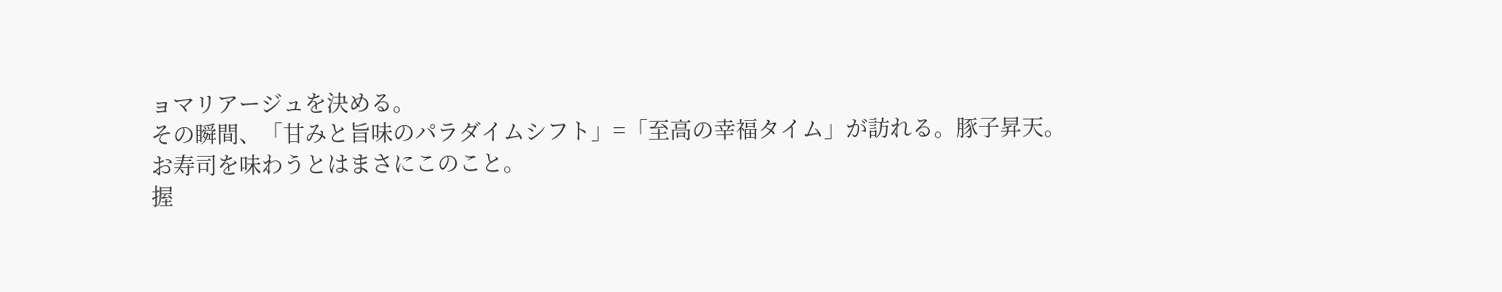ョマリアージュを決める。
その瞬間、「甘みと旨味のパラダイムシフト」=「至高の幸福タイム」が訪れる。豚子昇天。
お寿司を味わうとはまさにこのこと。
握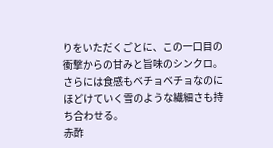りをいただくごとに、この一口目の衝撃からの甘みと旨味のシンクロ。
さらには食感もベチョベチョなのにほどけていく雪のような繊細さも持ち合わせる。
赤酢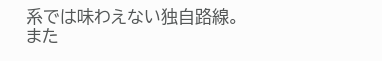系では味わえない独自路線。
また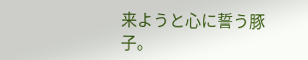来ようと心に誓う豚子。